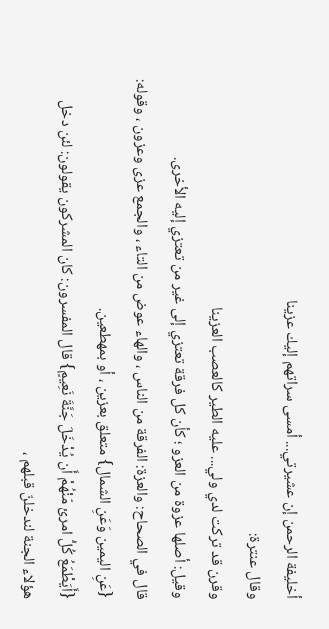أخليفة الرحمن إن عشيرتي... أمسى سراتهم إليك عزينا
وقال عنترة:
وقرن قد تركت لدي ولي... عليه الطير كالعصب العزينا
وقيل: أصلها عزوة من العزو ؛ كأن كل فرقة تعتزي إلى غير من تعتزي إليه الأخرى.
قال في الصحاح: والعزة: الفرقة من الناس ، والهاء عوض من التاء ، والجمع عزى وعزون ، وقوله: {عَنِ اليمين وَعَنِ الشمال} متعلق بعزين ، أو بمهطعين.
{أَيَطْمَعُ كُلُّ امرئ مّنْهُمْ أَن يُدْخَلَ جَنَّةَ نَعِيمٍ} قال المفسرون: كان المشركون يقولون: لئن دخل هؤلاء الجنة لندخلنّ قبلهم ،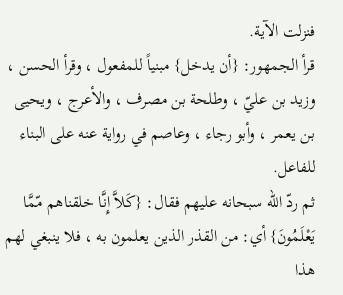فنزلت الآية.
قرأ الجمهور: {أن يدخل} مبنياً للمفعول ، وقرأ الحسن ، وزيد بن عليّ ، وطلحة بن مصرف ، والأعرج ، ويحيى بن يعمر ، وأبو رجاء ، وعاصم في رواية عنه على البناء للفاعل.
ثم ردّ الله سبحانه عليهم فقال: {كَلاَّ إِنَّا خلقناهم مّمَّا يَعْلَمُونَ} أي: من القذر الذين يعلمون به ، فلا ينبغي لهم هذا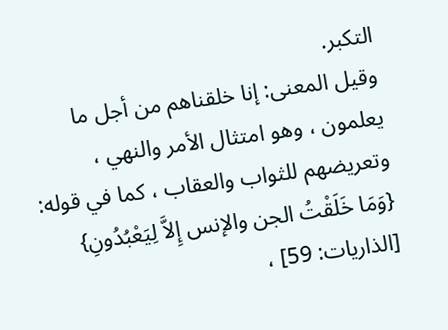التكبر.
وقيل المعنى: إنا خلقناهم من أجل ما يعلمون ، وهو امتثال الأمر والنهي ، وتعريضهم للثواب والعقاب ، كما في قوله: {وَمَا خَلَقْتُ الجن والإنس إِلاَّ لِيَعْبُدُونِ} [الذاريات: 59] ،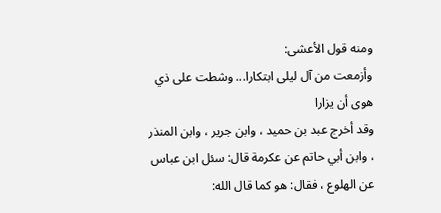ومنه قول الأعشى:
وأزمعت من آل ليلى ابتكارا... وشطت على ذي هوى أن يزارا
وقد أخرج عبد بن حميد ، وابن جرير ، وابن المنذر ، وابن أبي حاتم عن عكرمة قال: سئل ابن عباس عن الهلوع ، فقال: هو كما قال الله: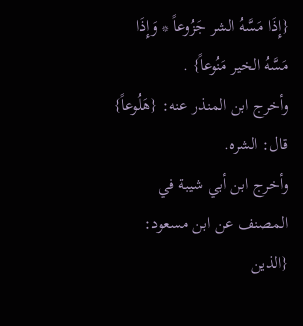{إِذَا مَسَّهُ الشر جَزُوعاً * وَإِذَا مَسَّهُ الخير مَنُوعاً} .
وأخرج ابن المنذر عنه: {هَلُوعاً} قال: الشره.
وأخرج ابن أبي شيبة في المصنف عن ابن مسعود: {الذين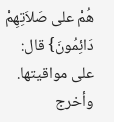هُمْ على صَلاَتِهِمْ دَائِمُونَ} قال: على مواقيتها.
وأخرج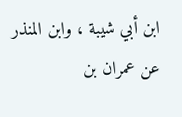ابن أبي شيبة ، وابن المنذر عن عمران بن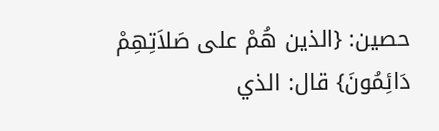حصين: {الذين هُمْ على صَلاَتِهِمْ دَائِمُونَ} قال: الذي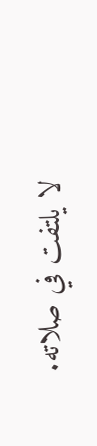لا يلتفت في صلاته.